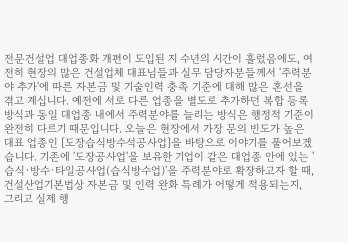전문건설업 대업종화 개편이 도입된 지 수년의 시간이 흘렀음에도, 여전히 현장의 많은 건설업체 대표님들과 실무 담당자분들께서 '주력분야 추가'에 따른 자본금 및 기술인력 충족 기준에 대해 많은 혼선을 겪고 계십니다. 예전에 서로 다른 업종을 별도로 추가하던 복합 등록 방식과 동일 대업종 내에서 주력분야를 늘리는 방식은 행정적 기준이 완전히 다르기 때문입니다. 오늘은 현장에서 가장 문의 빈도가 높은 대표 업종인 [도장습식방수석공사업]을 바탕으로 이야기를 풀어보겠습니다. 기존에 '도장공사업'을 보유한 기업이 같은 대업종 안에 있는 '습식·방수·타일공사업(습식방수업)'을 주력분야로 확장하고자 할 때, 건설산업기본법상 자본금 및 인력 완화 특례가 어떻게 적용되는지, 그리고 실제 행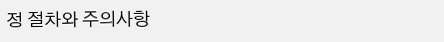정 절차와 주의사항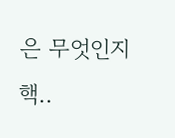은 무엇인지 핵..